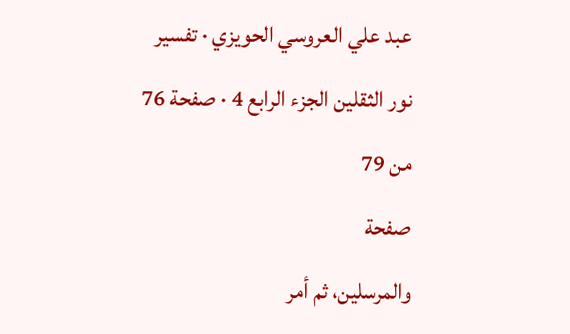عبد علي العروسي الحويزي · تفسير نور الثقلين الجزء الرابع 4 · صفحة 76 من 79
صفحة
والمرسلين، ثم أمر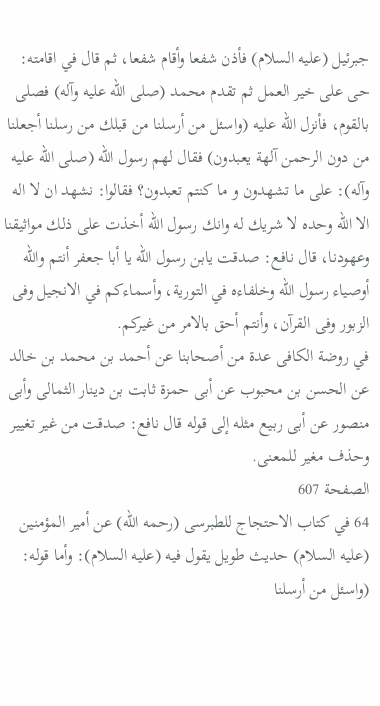جبرئيل (عليه السلام) فأذن شفعا وأقام شفعا، ثم قال في اقامته: حى على خير العمل ثم تقدم محمد (صلى الله عليه وآله) فصلى بالقوم، فأنزل الله عليه (واسئل من أرسلنا من قبلك من رسلنا أجعلنا من دون الرحمن آلهة يعبدون) فقال لهم رسول الله (صلى الله عليه وآله): على ما تشهدون و ما كنتم تعبدون؟ فقالوا: نشهد ان لا اله الا الله وحده لا شريك له وانك رسول الله أخذت على ذلك مواثيقنا وعهودنا، قال نافع: صدقت يابن رسول الله يا أبا جعفر أنتم والله أوصياء رسول الله وخلفاءه في التورية، وأسماءكم في الانجيل وفى الزبور وفى القرآن، وأنتم أحق بالامر من غيركم.
في روضة الكافى عدة من أصحابنا عن أحمد بن محمد بن خالد عن الحسن بن محبوب عن أبى حمزة ثابت بن دينار الثمالى وأبى منصور عن أبى ربيع مثله إلى قوله قال نافع: صدقت من غير تغيير وحذف مغير للمعنى.
الصفحة 607
64 في كتاب الاحتجاج للطبرسى (رحمه الله) عن أمير المؤمنين (عليه السلام) حديث طويل يقول فيه (عليه السلام): وأما قوله: (واسئل من أرسلنا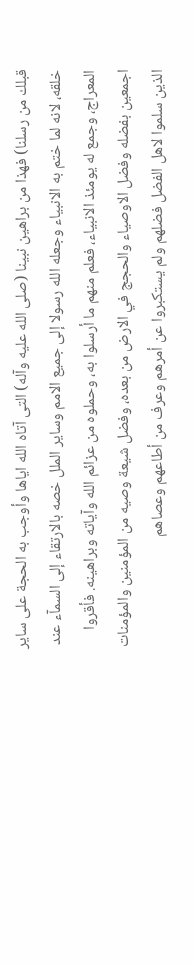قبلك من رسلنا) فهذا من براهين نبينا (صلى الله عليه وآله) التى آتاه الله اياها وأوجب به الحجة على ساير خلقه، لانه لما ختم به الانبياء وجعله الله رسولا إلى جميع الامم وساير الملل خصه بالارتقاء إلى السمآء عند المعراج، وجمع له يومئذ الانبياء، فعلم منهم ما أرسلوا به، وحملوه من عزائم الله وآياته وبراهينه. فأقروا اجمعين بفضله وفضل الاوصياء والحجج في الارض من بعده، وفضل شيعة وصيه من المؤمنين والمؤمنات الذين سلموا لاهل الفضل فضلهم ولم يستكبروا عن أمرهم وعرف من أطاعهم وعصاهم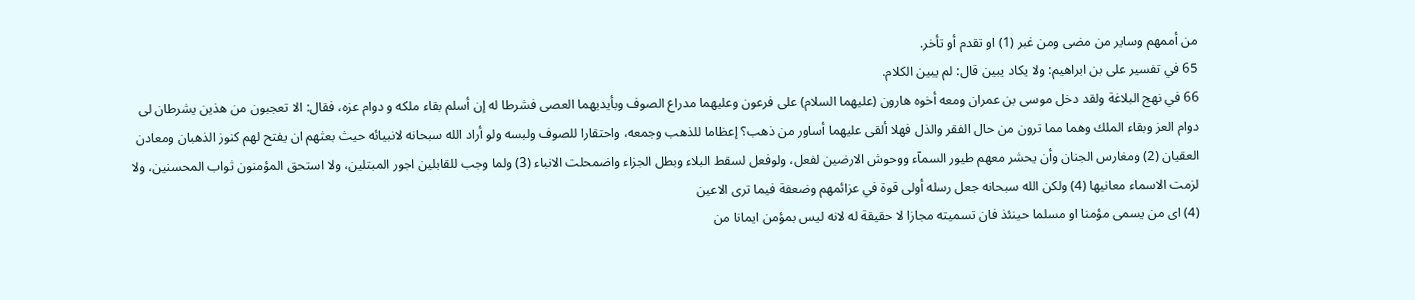من أممهم وساير من مضى ومن غبر (1) او تقدم أو تأخر.
65 في تفسير على بن ابراهيم: ولا يكاد يبين قال: لم يبين الكلام.
66 في نهج البلاغة ولقد دخل موسى بن عمران ومعه أخوه هارون (عليهما السلام) على فرعون وعليهما مدراع الصوف وبأيديهما العصى فشرطا له إن أسلم بقاء ملكه و دوام عزه، فقال: الا تعجبون من هذين يشرطان لى دوام العز وبقاء الملك وهما مما ترون من حال الفقر والذل فهلا ألقى عليهما أساور من ذهب؟ إعظاما للذهب وجمعه، واحتقارا للصوف ولبسه ولو أراد الله سبحانه لانبيائه حيث بعثهم ان يفتح لهم كنوز الذهبان ومعادن العقيان (2) ومغارس الجنان وأن يحشر معهم طيور السمآء ووحوش الارضين لفعل، ولوفعل لسقط البلاء وبطل الجزاء واضمحلت الانباء (3) ولما وجب للقابلين اجور المبتلين، ولا استحق المؤمنون ثواب المحسنين، ولا لزمت الاسماء معانيها (4) ولكن الله سبحانه جعل رسله أولى قوة في عزائمهم وضعفة فيما ترى الاعين
(4) اى من يسمى مؤمنا او مسلما حينئذ فان تسميته مجازا لا حقيقة له لانه ليس بمؤمن ايمانا من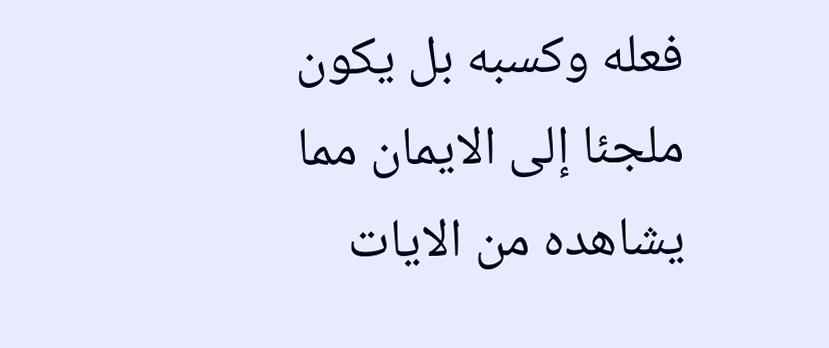فعله وكسبه بل يكون ملجئا إلى الايمان مما يشاهده من الايات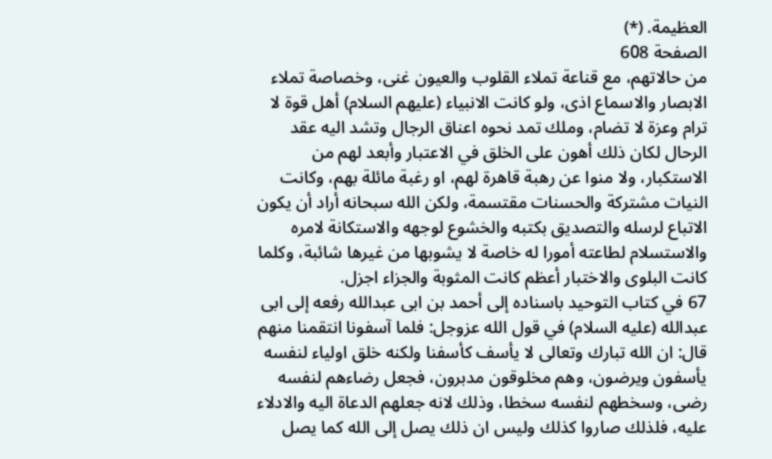العظيمة. (*)
الصفحة 608
من حالاتهم، مع قناعة تملاء القلوب والعيون غنى، وخصاصة تملاء الابصار والاسماع اذى، ولو كانت الانبياء (عليهم السلام) أهل قوة لا ترام وعزة لا تضام، وملك تمد نحوه اعناق الرجال وتشد اليه عقد الرحال لكان ذلك أهون على الخلق في الاعتبار وأبعد لهم من الاستكبار، ولا منوا عن رهبة قاهرة لهم، او رغبة مائلة بهم، وكانت النيات مشتركة والحسنات مقتسمة، ولكن الله سبحانه أراد أن يكون الاتباع لرسله والتصديق بكتبه والخشوع لوجهه والاستكانة لامره والاستسلام لطاعته أمورا له خاصة لا يشوبها من غيرها شائبة، وكلما كانت البلوى والاختبار أعظم كانت المثوبة والجزاء اجزل.
67 في كتاب التوحيد باسناده إلى أحمد بن ابى عبدالله رفعه إلى ابى عبدالله (عليه السلام) في قول الله عزوجل: فلما آسفونا انتقمنا منهم قال: ان الله تبارك وتعالى لا يأسف كأسفنا ولكنه خلق اولياء لنفسه يأسفون ويرضون، وهم مخلوقون مدبرون، فجعل رضاءهم لنفسه رضى، وسخطهم لنفسه سخطا، وذلك لانه جعلهم الدعاة اليه والادلاء عليه، فلذلك صاروا كذلك وليس ان ذلك يصل إلى الله كما يصل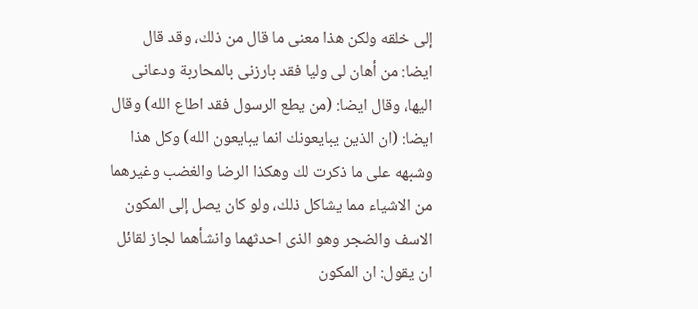إلى خلقه ولكن هذا معنى ما قال من ذلك، وقد قال ايضا: من أهان لى وليا فقد بارزنى بالمحاربة ودعانى اليها، وقال ايضا: (من يطع الرسول فقد اطاع الله) وقال ايضا: (ان الذين يبايعونك انما يبايعون الله) وكل هذا وشبهه على ما ذكرت لك وهكذا الرضا والغضب وغيرهما من الاشياء مما يشاكل ذلك، ولو كان يصل إلى المكون الاسف والضجر وهو الذى احدثهما وانشأهما لجاز لقائل ان يقول: ان المكون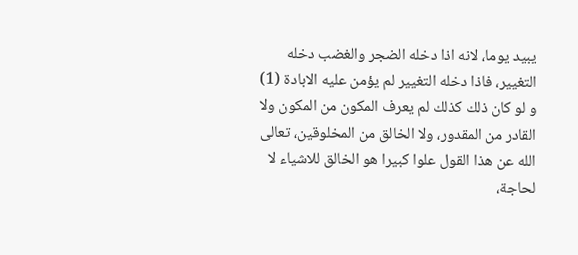يبيد يوما، لانه اذا دخله الضجر والغضب دخله التغيير، فاذا دخله التغيير لم يؤمن عليه الابادة (1) و لو كان ذلك كذلك لم يعرف المكون من المكون ولا القادر من المقدور، ولا الخالق من المخلوقين، تعالى الله عن هذا القول علوا كبيرا هو الخالق للاشياء لا لحاجة،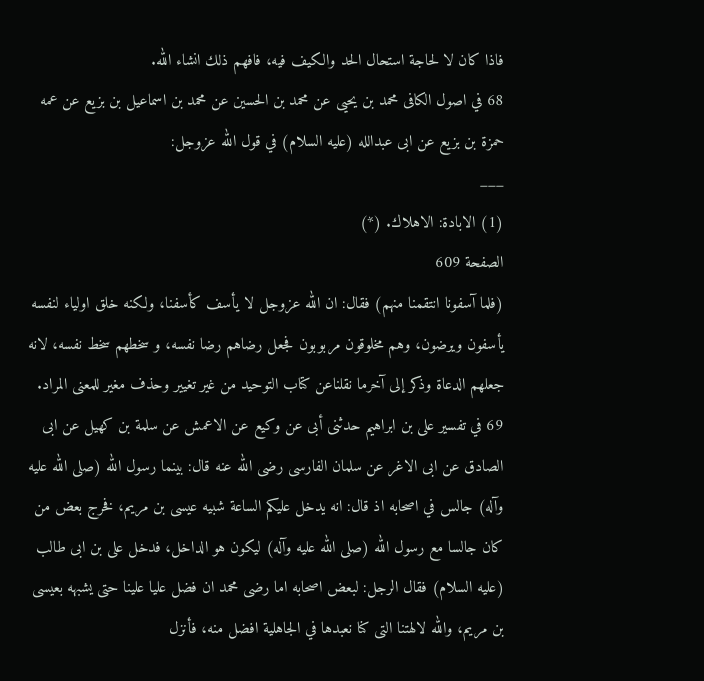فاذا كان لا لحاجة استحال الحد والكيف فيه، فافهم ذلك انشاء الله.
68 في اصول الكافى محمد بن يحيى عن محمد بن الحسين عن محمد بن اسماعيل بن بزيع عن عمه حمزة بن بزيع عن ابى عبدالله (عليه السلام) في قول الله عزوجل:
___
(1) الابادة: الاهلاك. (*)
الصفحة 609
(فلما آسفونا انتقمنا منهم) فقال: ان الله عزوجل لا يأسف كأسفنا، ولكنه خلق اولياء لنفسه يأسفون ويرضون، وهم مخلوقون مربوبون فجعل رضاهم رضا نفسه، و سخطهم سخط نفسه، لانه جعلهم الدعاة وذكر إلى آخرما نقلناعن كتاب التوحيد من غير تغيير وحذف مغير للمعنى المراد.
69 في تفسير على بن ابراهيم حدثنى أبى عن وكيع عن الاعمش عن سلمة بن كهيل عن ابى الصادق عن ابى الاغر عن سلمان الفارسى رضى الله عنه قال: بينما رسول الله (صلى الله عليه وآله) جالس في اصحابه اذ قال: انه يدخل عليكم الساعة شبيه عيسى بن مريم، فخرج بعض من كان جالسا مع رسول الله (صلى الله عليه وآله) ليكون هو الداخل، فدخل على بن ابى طالب (عليه السلام) فقال الرجل: لبعض اصحابه اما رضى محمد ان فضل عليا علينا حتى يشبهه بعيسى بن مريم، والله لالهتنا التى كنا نعبدها في الجاهلية افضل منه، فأنزل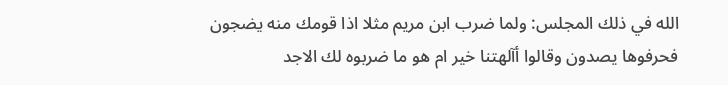الله في ذلك المجلس: ولما ضرب ابن مريم مثلا اذا قومك منه يضجون فحرفوها يصدون وقالوا أآلهتنا خير ام هو ما ضربوه لك الاجد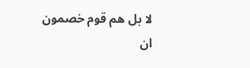لا بل هم قوم خصمون ان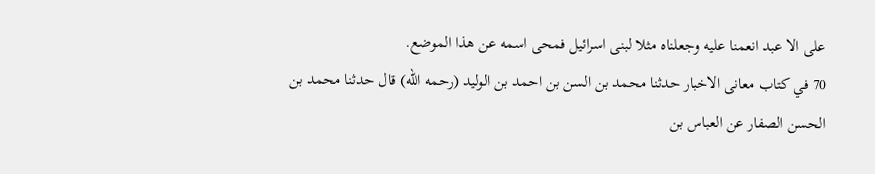على الا عبد انعمنا عليه وجعلناه مثلا لبنى اسرائيل فمحى اسمه عن هذا الموضع.
70 في كتاب معانى الاخبار حدثنا محمد بن السن بن احمد بن الوليد (رحمه الله) قال حدثنا محمد بن الحسن الصفار عن العباس بن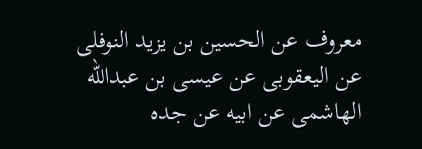معروف عن الحسين بن يزيد النوفلى عن اليعقوبى عن عيسى بن عبدالله الهاشمى عن ابيه عن جده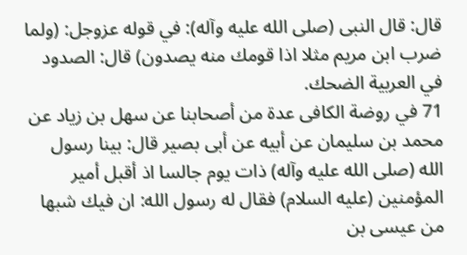قال: قال النبى (صلى الله عليه وآله): في قوله عزوجل: (ولما ضرب ابن مريم مثلا اذا قومك منه يصدون) قال: الصدود في العربية الضحك.
71 في روضة الكافى عدة من أصحابنا عن سهل بن زياد عن محمد بن سليمان عن أبيه عن أبى بصير قال: بينا رسول الله (صلى الله عليه وآله) ذات يوم جالسا اذ أقبل أمير المؤمنين (عليه السلام) فقال له رسول الله: ان فيك شبها من عيسى بن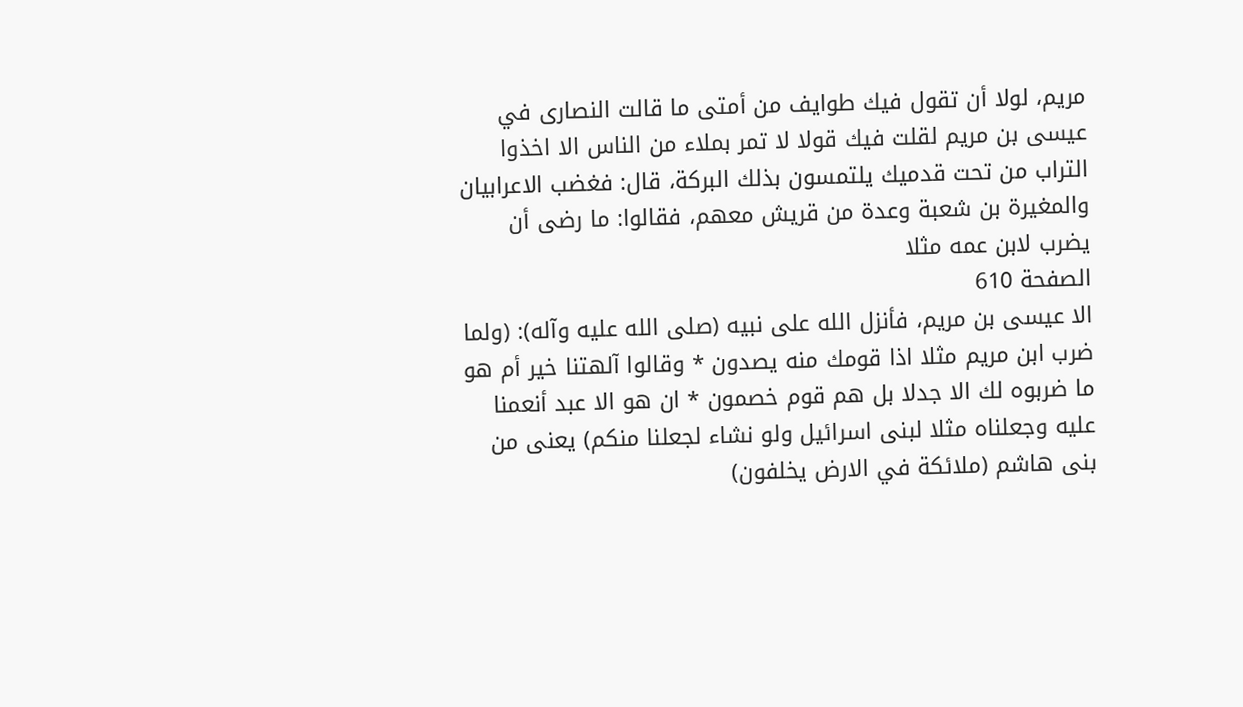مريم، لولا أن تقول فيك طوايف من أمتى ما قالت النصارى في عيسى بن مريم لقلت فيك قولا لا تمر بملاء من الناس الا اخذوا التراب من تحت قدميك يلتمسون بذلك البركة، قال: فغضب الاعرابيان والمغيرة بن شعبة وعدة من قريش معهم، فقالوا: ما رضى أن يضرب لابن عمه مثلا
الصفحة 610
الا عيسى بن مريم، فأنزل الله على نبيه (صلى الله عليه وآله): (ولما ضرب ابن مريم مثلا اذا قومك منه يصدون * وقالوا آلهتنا خير أم هو ما ضربوه لك الا جدلا بل هم قوم خصمون * ان هو الا عبد أنعمنا عليه وجعلناه مثلا لبنى اسرائيل ولو نشاء لجعلنا منكم) يعنى من بنى هاشم (ملائكة في الارض يخلفون)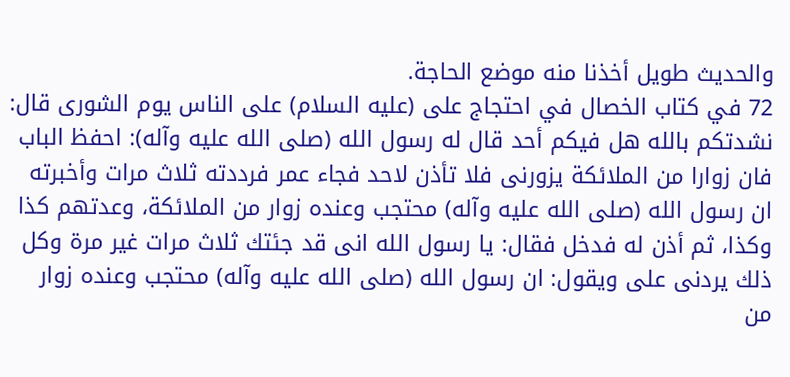والحديث طويل أخذنا منه موضع الحاجة.
72 في كتاب الخصال في احتجاج على (عليه السلام) على الناس يوم الشورى قال: نشدتكم بالله هل فيكم أحد قال له رسول الله (صلى الله عليه وآله): احفظ الباب فان زوارا من الملائكة يزورنى فلا تأذن لاحد فجاء عمر فرددته ثلاث مرات وأخبرته ان رسول الله (صلى الله عليه وآله) محتجب وعنده زوار من الملائكة، وعدتهم كذا وكذا، ثم أذن له فدخل فقال: يا رسول الله انى قد جئتك ثلاث مرات غير مرة وكل ذلك يردنى على ويقول: ان رسول الله (صلى الله عليه وآله) محتجب وعنده زوار من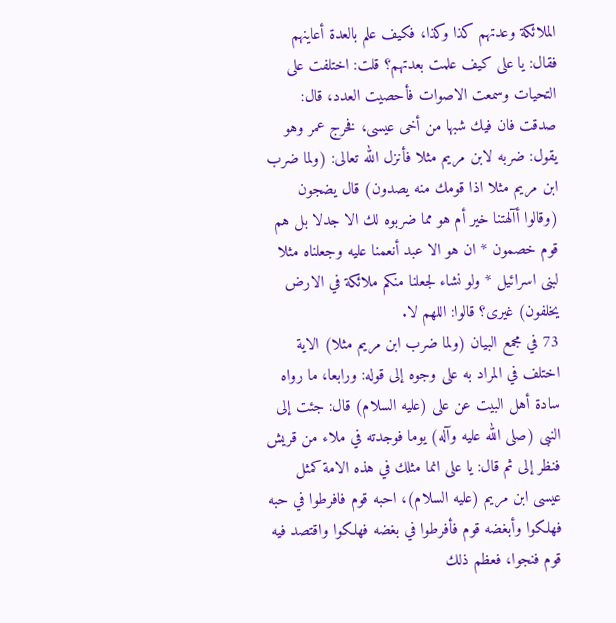الملائكة وعدتهم كذا وكذا، فكيف علم بالعدة أعاينهم فقال: يا على كيف علمت بعدتهم؟ قلت: اختلفت على التحيات وسمعت الاصوات فأحصيت العدد، قال: صدقت فان فيك شبها من أخى عيسى، فخرج عمر وهو يقول: ضربه لابن مريم مثلا فأنزل الله تعالى: (ولما ضرب ابن مريم مثلا اذا قومك منه يصدون) قال يضجون (وقالوا أآلهتنا خير أم هو مما ضربوه لك الا جدلا بل هم قوم خصمون * ان هو الا عبد أنعمنا عليه وجعلناه مثلا لبنى اسرائيل * ولو نشاء لجعلنا منكم ملائكة في الارض يخلفون) غيرى؟ قالوا: اللهم لا.
73 في مجمع البيان (ولما ضرب ابن مريم مثلا) الاية اختلف في المراد به على وجوه إلى قوله: ورابعا، ما رواه سادة أهل البيت عن على (عليه السلام) قال: جئت إلى النبى (صلى الله عليه وآله) يوما فوجدته في ملاء من قريش فنظر إلى ثم قال: يا على انما مثلك في هذه الامة كمثل عيسى ابن مريم (عليه السلام)، احبه قوم فافرطوا في حبه فهلكوا وأبغضه قوم فأفرطوا في بغضه فهلكوا واقتصد فيه قوم فنجوا، فعظم ذلك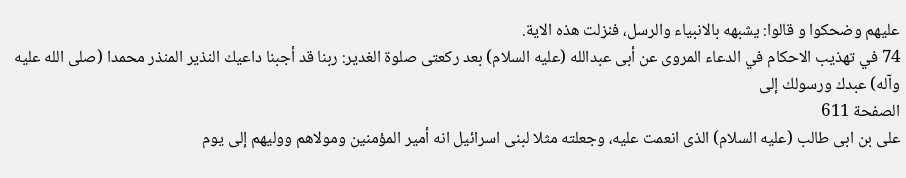عليهم وضحكوا و قالوا: يشبهه بالانبياء والرسل، فنزلت هذه الاية.
74 في تهذيب الاحكام في الدعاء المروى عن أبى عبدالله (عليه السلام) بعد ركعتى صلوة الغدير: ربنا قد أجبنا داعيك النذير المنذر محمدا (صلى الله عليه وآله) عبدك ورسولك إلى
الصفحة 611
على بن ابى طالب (عليه السلام) الذى انعمت عليه، وجعلته مثلا لبنى اسرائيل انه أمير المؤمنين ومولاهم ووليهم إلى يوم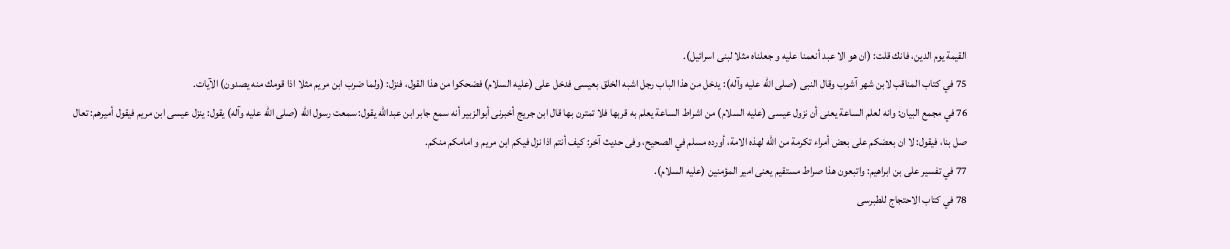القيمة يوم الدين، فانك قلت: (ان هو الا عبد أنعمنا عليه و جعلناه مثلا لبنى اسرائيل).
75 في كتاب المناقب لابن شهر آشوب وقال النبى (صلى الله عليه وآله): يدخل من هذا الباب رجل اشبه الخلق بعيسى فدخل على (عليه السلام) فضحكوا من هذا القول، فنزل: (ولما ضرب ابن مريم مثلا اذا قومك منه يصدون) الآيات.
76 في مجمع البيان: وانه لعلم الساعة يعنى أن نزول عيسى (عليه السلام) من اشراط الساعة يعلم به قربها فلا تمترن بها قال ابن جريج أخبرنى أبوالزبير أنه سمع جابر ابن عبدالله يقول: سمعت رسول الله (صلى الله عليه وآله) يقول: ينزل عيسى ابن مريم فيقول أميرهم: تعال صل بنا، فيقول: لا ان بعضكم على بعض أمراء تكرمة من الله لهذه الامة، أورده مسلم في الصحيح، وفى حديث آخر: كيف أنتم اذا نزل فيكم ابن مريم و امامكم منكم.
77 في تفسير على بن ابراهيم: واتبعون هذا صراط مستقيم يعنى امير المؤمنين (عليه السلام).
78 في كتاب الاحتجاج للطبرسى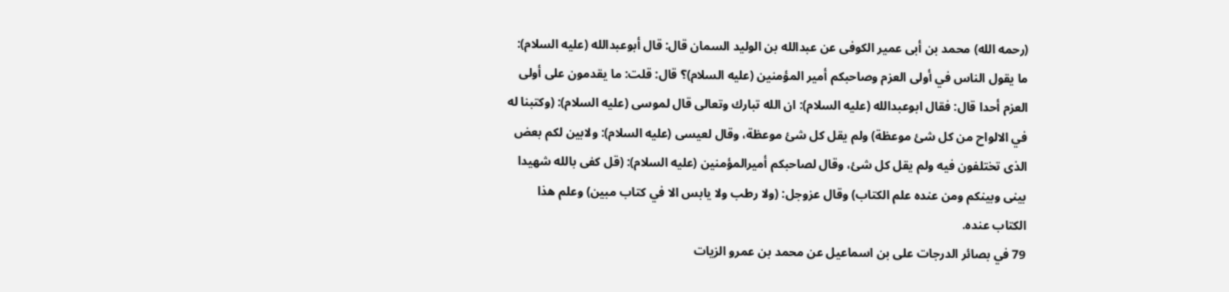(رحمه الله) محمد بن أبى عمير الكوفى عن عبدالله بن الوليد السمان قال: قال أبوعبدالله (عليه السلام): ما يقول الناس في أولى العزم وصاحبكم أمير المؤمنين (عليه السلام)؟ قال: قلت: ما يقدمون على أولى العزم أحدا قال: فقال ابوعبدالله (عليه السلام): ان الله تبارك وتعالى قال لموسى (عليه السلام): (وكتبنا له في الالواح من كل شئ موعظة) ولم يقل كل شئ موعظة، وقال لعيسى (عليه السلام): ولابين لكم بعض الذى تختلفون فيه ولم يقل كل شئ، وقال لصاحبكم أميرالمؤمنين (عليه السلام): (قل كفى بالله شهيدا بينى وبينكم ومن عنده علم الكتاب) وقال عزوجل: (ولا رطب ولا يابس الا في كتاب مبين) وعلم هذا الكتاب عنده.
79 في بصائر الدرجات على بن اسماعيل عن محمد بن عمرو الزيات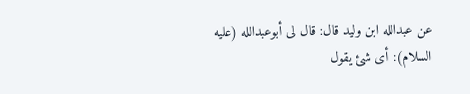عن عبدالله ابن وليد قال: قال لى أبوعبدالله (عليه السلام): أى شئ يقول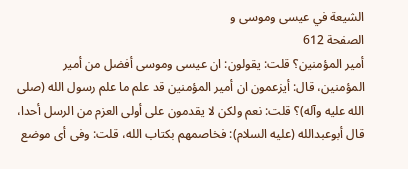الشيعة في عيسى وموسى و
الصفحة 612
أمير المؤمنين؟ قلت: يقولون: ان عيسى وموسى أفضل من أمير المؤمنين، قال: أيزعمون ان أمير المؤمنين قد علم ما علم رسول الله (صلى الله عليه وآله)؟ قلت: نعم ولكن لا يقدمون على أولى العزم من الرسل أحدا، قال أبوعبدالله (عليه السلام): فخاصمهم بكتاب الله، قلت: وفى أى موضع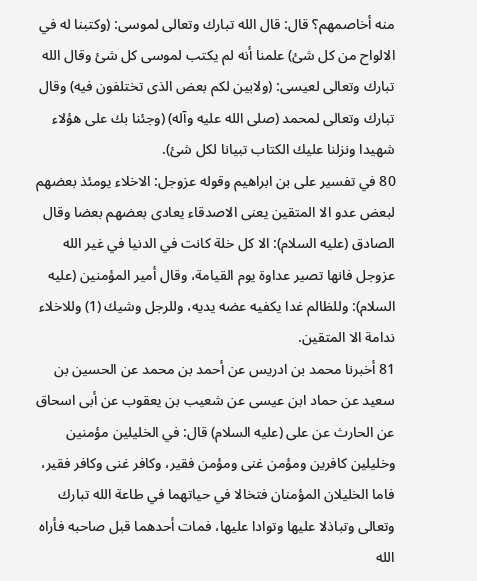منه أخاصمهم؟ قال: قال الله تبارك وتعالى لموسى: (وكتبنا له في الالواح من كل شئ) علمنا أنه لم يكتب لموسى كل شئ وقال الله تبارك وتعالى لعيسى: (ولابين لكم بعض الذى تختلفون فيه) وقال تبارك وتعالى لمحمد (صلى الله عليه وآله) (وجئنا بك على هؤلاء شهيدا ونزلنا عليك الكتاب تبيانا لكل شئ).
80 في تفسير على بن ابراهيم وقوله عزوجل: الاخلاء يومئذ بعضهم لبعض عدو الا المتقين يعنى الاصدقاء يعادى بعضهم بعضا وقال الصادق (عليه السلام): الا كل خلة كانت في الدنيا في غير الله عزوجل فانها تصير عداوة يوم القيامة، وقال أمير المؤمنين (عليه السلام): وللظالم غدا يكفيه عضه يديه، وللرجل وشيك (1) وللاخلاء ندامة الا المتقين.
81 أخبرنا محمد بن ادريس عن أحمد بن محمد عن الحسين بن سعيد عن حماد ابن عيسى عن شعيب بن يعقوب عن أبى اسحاق عن الحارث عن على (عليه السلام) قال: في الخليلين مؤمنين وخليلين كافرين ومؤمن غنى ومؤمن فقير، وكافر غنى وكافر فقير، فاما الخليلان المؤمنان فتخالا في حياتهما في طاعة الله تبارك وتعالى وتباذلا عليها وتوادا عليها، فمات أحدهما قبل صاحبه فأراه الله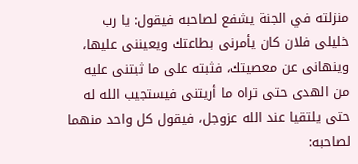منزلته في الجنة يشفع لصاحبه فيقول: يا رب خليلى فلان كان يأمرنى بطاعتك ويعيننى عليها، وينهانى عن معصيتك، فثبته على ما ثبتنى عليه من الهدى حتى تراه ما أريتنى فيستجيب الله له حتى يلتقيا عند الله عزوجل، فيقول كل واحد منهما لصاحبه: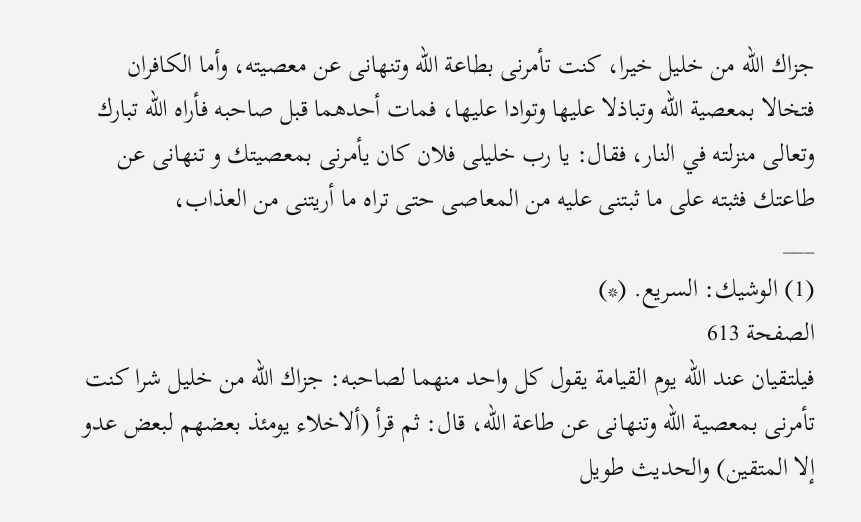جزاك الله من خليل خيرا، كنت تأمرنى بطاعة الله وتنهانى عن معصيته، وأما الكافران فتخالا بمعصية الله وتباذلا عليها وتوادا عليها، فمات أحدهما قبل صاحبه فأراه الله تبارك وتعالى منزلته في النار، فقال: يا رب خليلى فلان كان يأمرنى بمعصيتك و تنهانى عن طاعتك فثبته على ما ثبتنى عليه من المعاصى حتى تراه ما أريتنى من العذاب،
___
(1) الوشيك: السريع. (*)
الصفحة 613
فيلتقيان عند الله يوم القيامة يقول كل واحد منهما لصاحبه: جزاك الله من خليل شرا كنت تأمرنى بمعصية الله وتنهانى عن طاعة الله، قال: ثم قرأ (ألاخلاء يومئذ بعضهم لبعض عدو إلا المتقين) والحديث طويل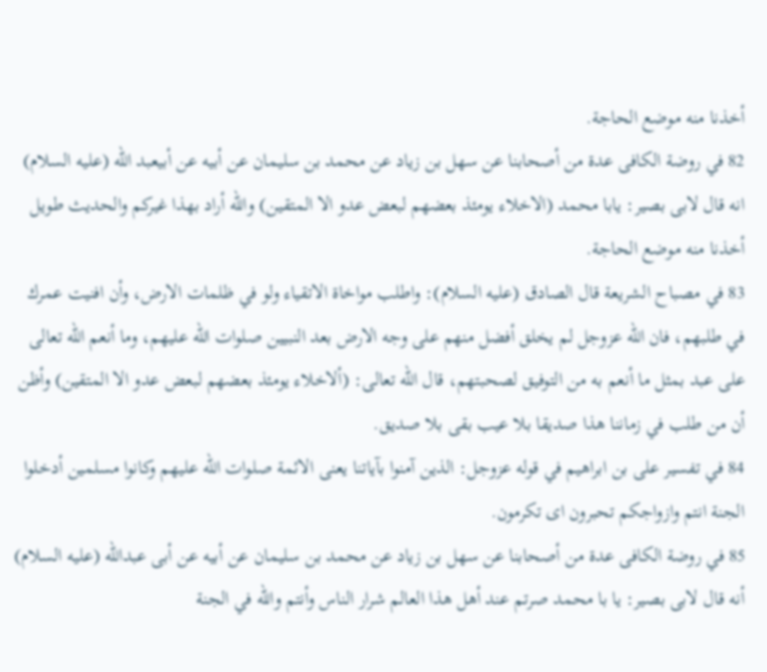أخذنا منه موضع الحاجة.
82 في روضة الكافى عدة من أصحابنا عن سهل بن زياد عن محمد بن سليمان عن أبيه عن أبيعبد الله (عليه السلام) انه قال لابى بصير: يابا محمد (الاخلاء يومئذ بعضهم لبعض عدو الا المتقين) والله أراد بهذا غيركم والحديث طويل أخذنا منه موضع الحاجة.
83 في مصباح الشريعة قال الصادق (عليه السلام): واطلب مواخاة الاتقياء ولو في ظلمات الارض، وأن افنيت عمرك في طلبهم، فان الله عزوجل لم يخلق أفضل منهم على وجه الارض بعد النبيين صلوات الله عليهم، وما أنعم الله تعالى على عبد بمثل ما أنعم به من التوفيق لصحبتهم، قال الله تعالى: (ألاخلاء يومئذ بعضهم لبعض عدو الا المتقين) وأظن أن من طلب في زماننا هذا صديقا بلا عيب بقى بلا صديق.
84 في تفسير على بن ابراهيم في قوله عزوجل: الذين آمنوا بآياتنا يعنى الائمة صلوات الله عليهم وكانوا مسلمين أدخلوا الجنة انتم وازواجكم تحبرون اى تكرمون.
85 في روضة الكافى عدة من أصحابنا عن سهل بن زياد عن محمد بن سليمان عن أبيه عن أبى عبدالله (عليه السلام) أنه قال لابى بصير: يا با محمد صرتم عند أهل هذا العالم شرار الناس وأنتم والله في الجنة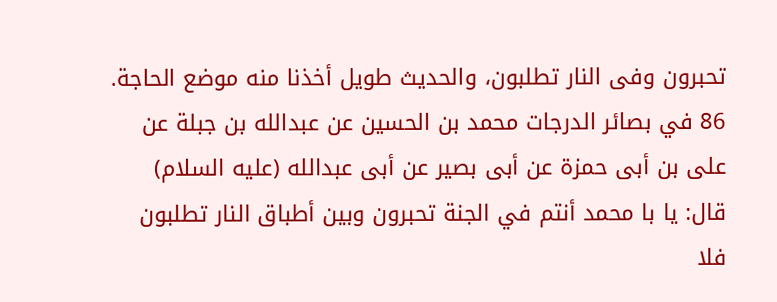تحبرون وفى النار تطلبون، والحديث طويل أخذنا منه موضع الحاجة.
86 في بصائر الدرجات محمد بن الحسين عن عبدالله بن جبلة عن على بن أبى حمزة عن أبى بصير عن أبى عبدالله (عليه السلام) قال: يا با محمد أنتم في الجنة تحبرون وبين أطباق النار تطلبون فلا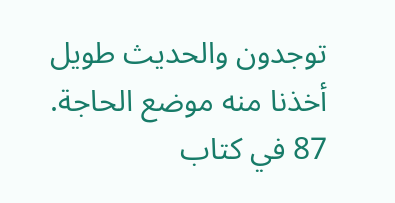توجدون والحديث طويل أخذنا منه موضع الحاجة.
87 في كتاب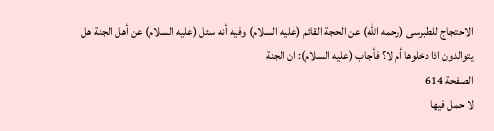الاحتجاج للطبرسى (رحمه الله) عن الحجة القائم (عليه السلام) وفيه أنه سئل (عليه السلام) عن أهل الجنة هل يتوالدون اذا دخلوها أم لا؟ فأجاب (عليه السلام): ان الجنة
الصفحة 614
لا حمل فيها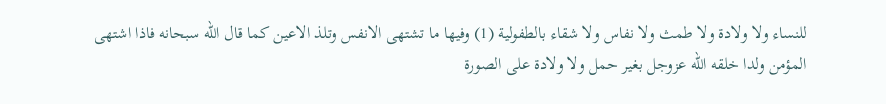للنساء ولا ولادة ولا طمث ولا نفاس ولا شقاء بالطفولية (1) وفيها ما تشتهى الانفس وتلذ الاعين كما قال الله سبحانه فاذا اشتهى المؤمن ولدا خلقه الله عزوجل بغير حمل ولا ولادة على الصورة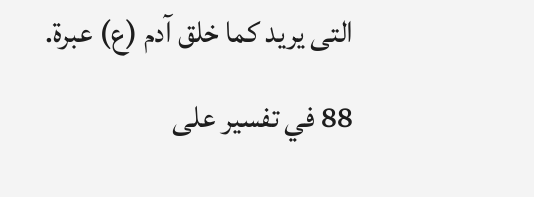التى يريد كما خلق آدم (ع) عبرة.
88 في تفسير على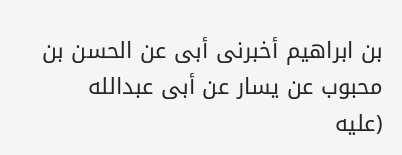بن ابراهيم أخبرنى أبى عن الحسن بن محبوب عن يسار عن أبى عبدالله (عليه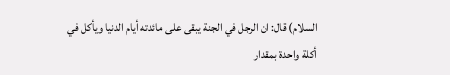السلام) قال: ان الرجل في الجنة يبقى على مائدته أيام الدنيا ويأكل في أكلة واحدة بمقدار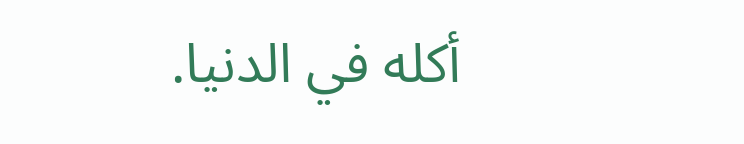أكله في الدنيا.